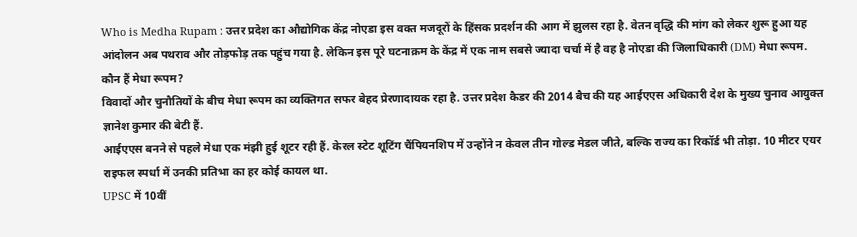Who is Medha Rupam : उत्तर प्रदेश का औद्योगिक केंद्र नोएडा इस वक्त मजदूरों के हिंसक प्रदर्शन की आग में झुलस रहा है. वेतन वृद्धि की मांग को लेकर शुरू हुआ यह आंदोलन अब पथराव और तोड़फोड़ तक पहुंच गया है. लेकिन इस पूरे घटनाक्रम के केंद्र में एक नाम सबसे ज्यादा चर्चा में है वह है नोएडा की जिलाधिकारी (DM) मेधा रूपम.
कौन हैं मेधा रूपम?
विवादों और चुनौतियों के बीच मेधा रूपम का व्यक्तिगत सफर बेहद प्रेरणादायक रहा है. उत्तर प्रदेश कैडर की 2014 बैच की यह आईएएस अधिकारी देश के मुख्य चुनाव आयुक्त ज्ञानेश कुमार की बेटी हैं.
आईएएस बनने से पहले मेधा एक मंझी हुई शूटर रही हैं. केरल स्टेट शूटिंग चैंपियनशिप में उन्होंने न केवल तीन गोल्ड मेडल जीते, बल्कि राज्य का रिकॉर्ड भी तोड़ा. 10 मीटर एयर राइफल स्पर्धा में उनकी प्रतिभा का हर कोई कायल था.
UPSC में 10वीं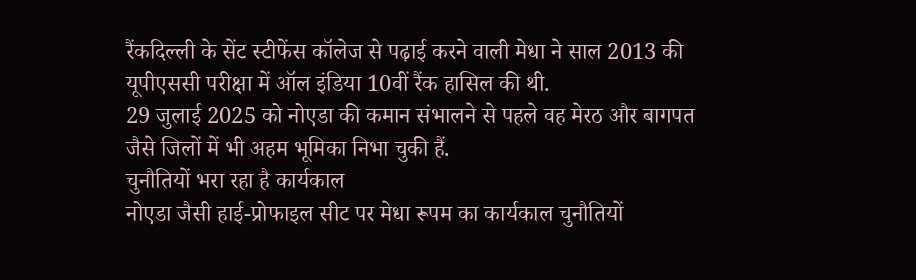रैंकदिल्ली के सेंट स्टीफेंस कॉलेज से पढ़ाई करने वाली मेधा ने साल 2013 की यूपीएससी परीक्षा में ऑल इंडिया 10वीं रैंक हासिल की थी.
29 जुलाई 2025 को नोएडा की कमान संभालने से पहले वह मेरठ और बागपत जैसे जिलों में भी अहम भूमिका निभा चुकी हैं.
चुनौतियों भरा रहा है कार्यकाल
नोएडा जैसी हाई-प्रोफाइल सीट पर मेधा रूपम का कार्यकाल चुनौतियों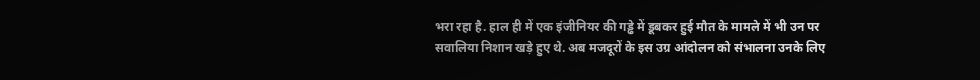भरा रहा है. हाल ही में एक इंजीनियर की गड्ढे में डूबकर हुई मौत के मामले में भी उन पर सवालिया निशान खड़े हुए थे. अब मजदूरों के इस उग्र आंदोलन को संभालना उनके लिए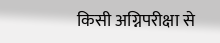किसी अग्निपरीक्षा से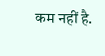कम नहीं है.